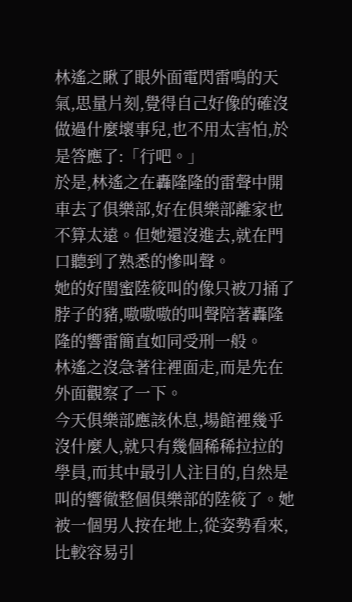林遙之瞅了眼外面電閃雷鳴的天氣,思量片刻,覺得自己好像的確沒做過什麼壞事兒,也不用太害怕,於是答應了:「行吧。」
於是,林遙之在轟隆隆的雷聲中開車去了俱樂部,好在俱樂部離家也不算太遠。但她還沒進去,就在門口聽到了熟悉的慘叫聲。
她的好閨蜜陸筱叫的像只被刀捅了脖子的豬,嗷嗷嗷的叫聲陪著轟隆隆的響雷簡直如同受刑一般。
林遙之沒急著往裡面走,而是先在外面觀察了一下。
今天俱樂部應該休息,場館裡幾乎沒什麼人,就只有幾個稀稀拉拉的學員,而其中最引人注目的,自然是叫的響徹整個俱樂部的陸筱了。她被一個男人按在地上,從姿勢看來,比較容易引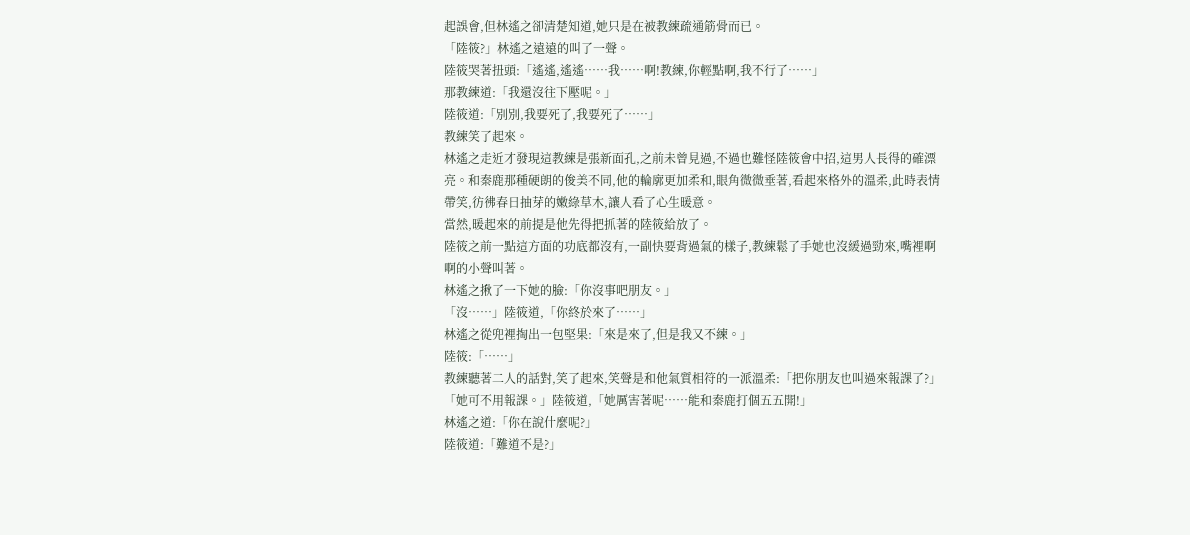起誤會,但林遙之卻清楚知道,她只是在被教練疏通筋骨而已。
「陸筱?」林遙之遠遠的叫了一聲。
陸筱哭著扭頭:「遙遙,遙遙……我……啊!教練,你輕點啊,我不行了……」
那教練道:「我還沒往下壓呢。」
陸筱道:「別別,我要死了,我要死了……」
教練笑了起來。
林遙之走近才發現這教練是張新面孔,之前未曾見過,不過也難怪陸筱會中招,這男人長得的確漂亮。和秦鹿那種硬朗的俊美不同,他的輪廓更加柔和,眼角微微垂著,看起來格外的溫柔,此時表情帶笑,彷彿春日抽芽的嫩綠草木,讓人看了心生暖意。
當然,暖起來的前提是他先得把抓著的陸筱給放了。
陸筱之前一點這方面的功底都沒有,一副快要背過氣的樣子,教練鬆了手她也沒緩過勁來,嘴裡啊啊的小聲叫著。
林遙之揪了一下她的臉:「你沒事吧朋友。」
「沒……」陸筱道,「你終於來了……」
林遙之從兜裡掏出一包堅果:「來是來了,但是我又不練。」
陸筱:「……」
教練聽著二人的話對,笑了起來,笑聲是和他氣質相符的一派溫柔:「把你朋友也叫過來報課了?」
「她可不用報課。」陸筱道,「她厲害著呢……能和秦鹿打個五五開!」
林遙之道:「你在說什麼呢?」
陸筱道:「難道不是?」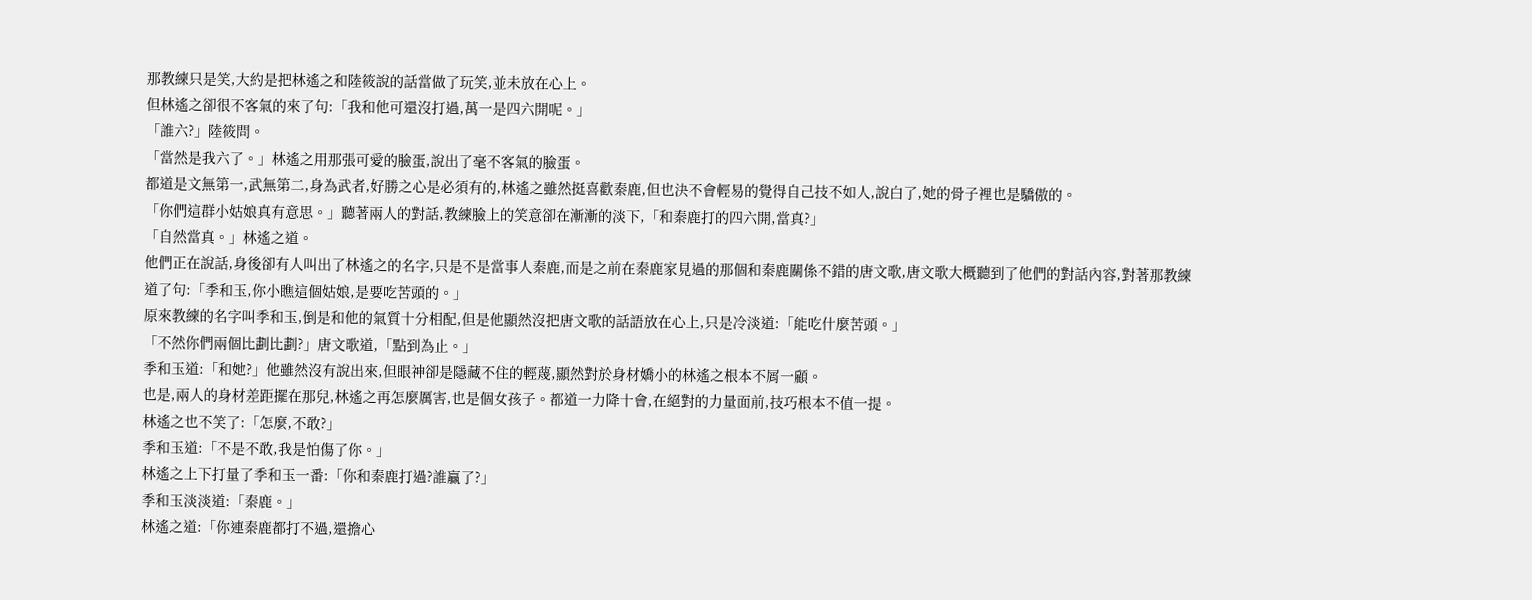那教練只是笑,大約是把林遙之和陸筱說的話當做了玩笑,並未放在心上。
但林遙之卻很不客氣的來了句:「我和他可還沒打過,萬一是四六開呢。」
「誰六?」陸筱問。
「當然是我六了。」林遙之用那張可愛的臉蛋,說出了毫不客氣的臉蛋。
都道是文無第一,武無第二,身為武者,好勝之心是必須有的,林遙之雖然挺喜歡秦鹿,但也決不會輕易的覺得自己技不如人,說白了,她的骨子裡也是驕傲的。
「你們這群小姑娘真有意思。」聽著兩人的對話,教練臉上的笑意卻在漸漸的淡下,「和秦鹿打的四六開,當真?」
「自然當真。」林遙之道。
他們正在說話,身後卻有人叫出了林遙之的名字,只是不是當事人秦鹿,而是之前在秦鹿家見過的那個和秦鹿關係不錯的唐文歌,唐文歌大概聽到了他們的對話內容,對著那教練道了句:「季和玉,你小瞧這個姑娘,是要吃苦頭的。」
原來教練的名字叫季和玉,倒是和他的氣質十分相配,但是他顯然沒把唐文歌的話語放在心上,只是冷淡道:「能吃什麼苦頭。」
「不然你們兩個比劃比劃?」唐文歌道,「點到為止。」
季和玉道:「和她?」他雖然沒有說出來,但眼神卻是隱藏不住的輕蔑,顯然對於身材嬌小的林遙之根本不屑一顧。
也是,兩人的身材差距擺在那兒,林遙之再怎麼厲害,也是個女孩子。都道一力降十會,在絕對的力量面前,技巧根本不值一提。
林遙之也不笑了:「怎麼,不敢?」
季和玉道:「不是不敢,我是怕傷了你。」
林遙之上下打量了季和玉一番:「你和秦鹿打過?誰贏了?」
季和玉淡淡道:「秦鹿。」
林遙之道:「你連秦鹿都打不過,還擔心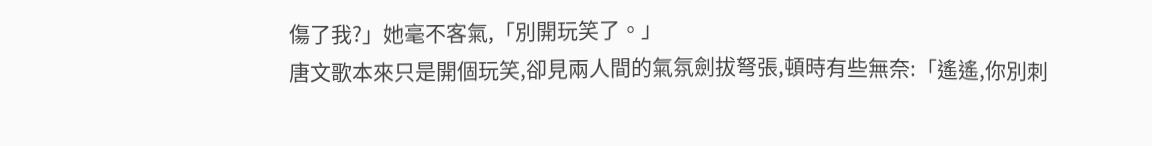傷了我?」她毫不客氣,「別開玩笑了。」
唐文歌本來只是開個玩笑,卻見兩人間的氣氛劍拔弩張,頓時有些無奈:「遙遙,你別刺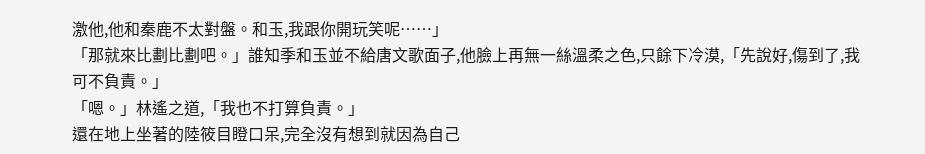激他,他和秦鹿不太對盤。和玉,我跟你開玩笑呢……」
「那就來比劃比劃吧。」誰知季和玉並不給唐文歌面子,他臉上再無一絲溫柔之色,只餘下冷漠,「先說好,傷到了,我可不負責。」
「嗯。」林遙之道,「我也不打算負責。」
還在地上坐著的陸筱目瞪口呆,完全沒有想到就因為自己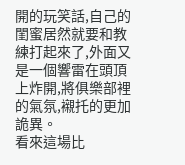開的玩笑話,自己的閨蜜居然就要和教練打起來了,外面又是一個響雷在頭頂上炸開,將俱樂部裡的氣氛,襯托的更加詭異。
看來這場比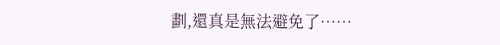劃,還真是無法避免了……